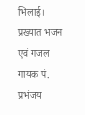भिलाई। प्रख्यात भजन एवं गजल गायक पं. प्रभंजय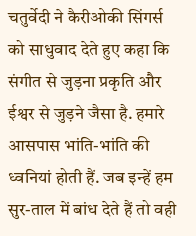चतुर्वेदी ने कैरीओकी सिंगर्स को साधुवाद देते हुए कहा कि संगीत से जुड़ना प्रकृति और ईश्वर से जुड़ने जैसा है. हमारे आसपास भांति-भांति की ध्वनियां होती हैं. जब इन्हें हम सुर-ताल में बांध देते हैं तो वही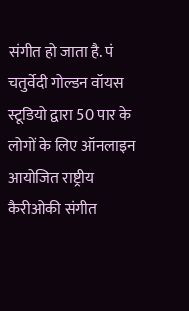संगीत हो जाता है. पं चतुर्वेदी गोल्डन वॉयस स्टूडियो द्वारा 50 पार के लोगों के लिए ऑनलाइन आयोजित राष्ट्रीय कैरीओकी संगीत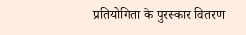प्रतियोगिता के पुरस्कार वितरण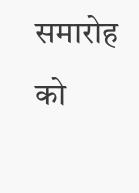समारोह को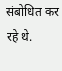संबोधित कर रहे थे.